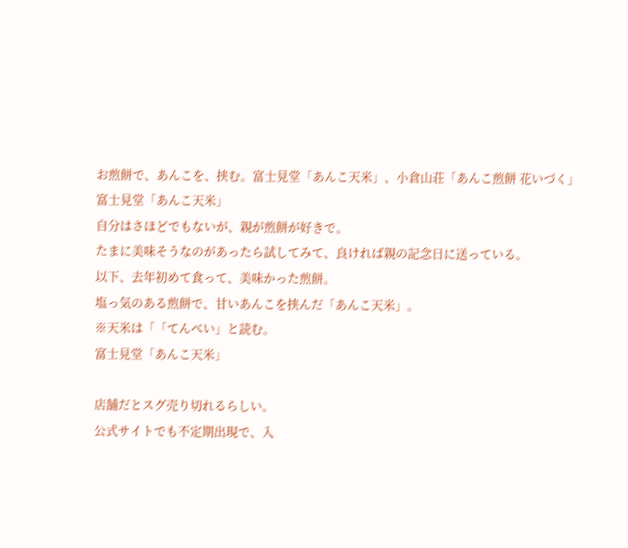お煎餅で、あんこを、挟む。富士見堂「あんこ天米」、小倉山荘「あんこ煎餅 花いづく」
富士見堂「あんこ天米」
自分はさほどでもないが、親が煎餅が好きで。
たまに美味そうなのがあったら試してみて、良ければ親の記念日に送っている。
以下、去年初めて食って、美味かった煎餅。
塩っ気のある煎餅で、甘いあんこを挟んだ「あんこ天米」。
※天米は「「てんべい」と読む。
富士見堂「あんこ天米」

店舗だとスグ売り切れるらしい。
公式サイトでも不定期出現で、入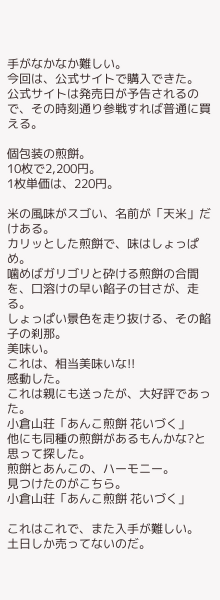手がなかなか難しい。
今回は、公式サイトで購入できた。
公式サイトは発売日が予告されるので、その時刻通り参戦すれば普通に買える。

個包装の煎餅。
10枚で2,200円。
1枚単価は、220円。

米の風味がスゴい、名前が「天米」だけある。
カリッとした煎餅で、味はしょっぱめ。
噛めばガリゴリと砕ける煎餅の合間を、口溶けの早い餡子の甘さが、走る。
しょっぱい景色を走り抜ける、その餡子の刹那。
美味い。
これは、相当美味いな!!
感動した。
これは親にも送ったが、大好評であった。
小倉山荘「あんこ煎餅 花いづく」
他にも同種の煎餅があるもんかな?と思って探した。
煎餅とあんこの、ハーモニー。
見つけたのがこちら。
小倉山荘「あんこ煎餅 花いづく」

これはこれで、また入手が難しい。
土日しか売ってないのだ。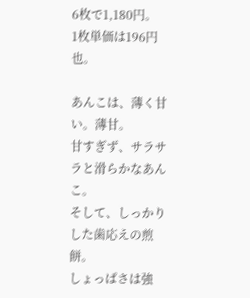6枚で1,180円。
1枚単価は196円也。

あんこは、薄く甘い。薄甘。
甘すぎず、サラサラと滑らかなあんこ。
そして、しっかりした歯応えの煎餅。
しょっぱさは強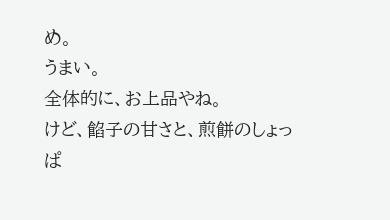め。
うまい。
全体的に、お上品やね。
けど、餡子の甘さと、煎餅のしょっぱ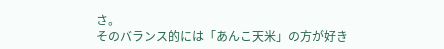さ。
そのバランス的には「あんこ天米」の方が好き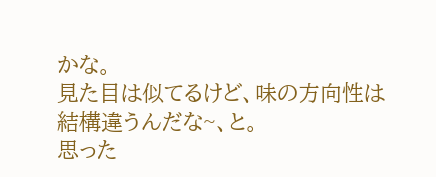かな。
見た目は似てるけど、味の方向性は結構違うんだな~、と。
思った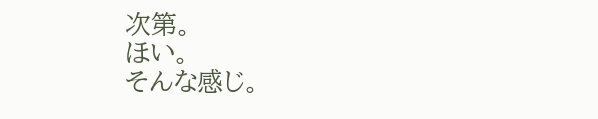次第。
ほい。
そんな感じ。